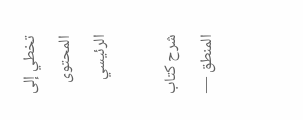تخطي إلى المحتوى الرئيسي

شرح كتاب المنطق —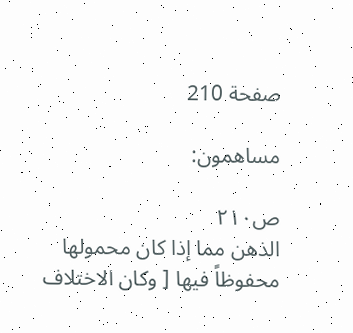صفحة 210

مساهمون:

ص٢١٠
الذهن مما إذا كان محمولها محفوظاً فيها [ وكان الاختلاف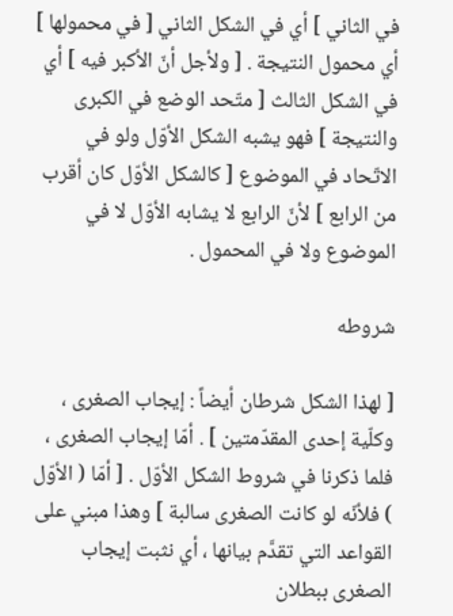في الثاني ] أي في الشكل الثاني [ في محمولها ] أي محمول النتيجة . [ ولأجل أنّ الأكبر فيه ] أي في الشكل الثالث [ متّحد الوضع في الكبرى والنتيجة ] فهو يشبه الشكل الأوّل ولو في الاتّحاد في الموضوع [ كالشكل الأوّل كان أقرب من الرابع ] لأنّ الرابع لا يشابه الأوّل لا في الموضوع ولا في المحمول .

شروطه

[ لهذا الشكل شرطان أيضاً : إيجاب الصغرى ، وكلّية إحدى المقدّمتين ] . أمّا إيجاب الصغرى ، فلما ذكرنا في شروط الشكل الأوّل . [ أمّا ( الأوّل ) فلأنّه لو كانت الصغرى سالبة ] وهذا مبني على القواعد التي تقدَّم بيانها ، أي نثبت إيجاب الصغرى ببطلان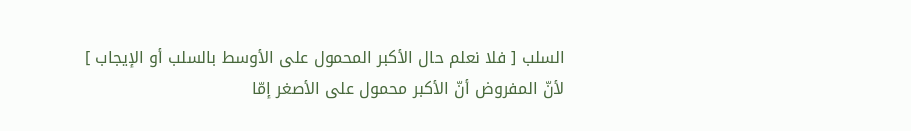السلب [ فلا نعلم حال الأكبر المحمول على الأوسط بالسلب أو الإيجاب ] لأنّ المفروض أنّ الأكبر محمول على الأصغر إمّا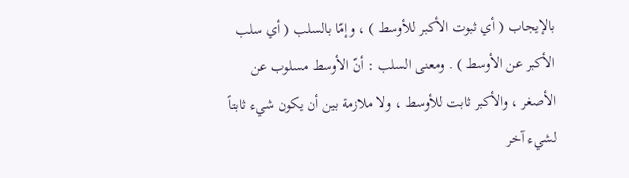بالإيجاب ( أي ثبوت الأكبر للأوسط ) ، وإمّا بالسلب ( أي سلب الأكبر عن الأوسط ) . ومعنى السلب : أنّ الأوسط مسلوب عن الأصغر ، والأكبر ثابت للأوسط ، ولا ملازمة بين أن يكون شيء ثابتاً لشيء آخر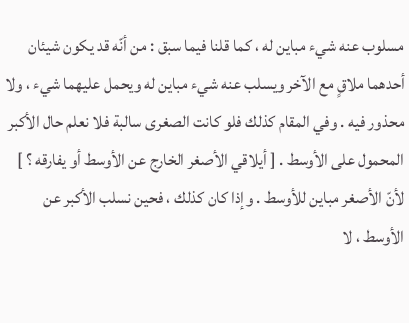مسلوب عنه شيء مباين له ، كما قلنا فيما سبق : من أنّه قد يكون شيئان أحدهما ملاقٍ مع الآخر ويسلب عنه شيء مباين له ويحمل عليهما شيء ، ولا محذور فيه . وفي المقام كذلك فلو كانت الصغرى سالبة فلا نعلم حال الأكبر المحمول على الأوسط . [ أيلاقي الأصغر الخارج عن الأوسط أو يفارقه ؟ ] لأنّ الأصغر مباين للأوسط . وإذا كان كذلك ، فحين نسلب الأكبر عن الأوسط ، لا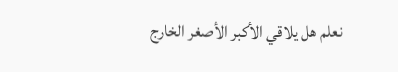نعلم هل يلاقي الأكبر الأصغر الخارج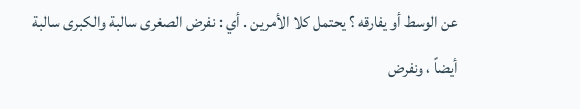عن الوسط أو يفارقه ؟ يحتمل كلا الأمرين . أي : نفرض الصغرى سالبة والكبرى سالبة أيضاً ، ونفرض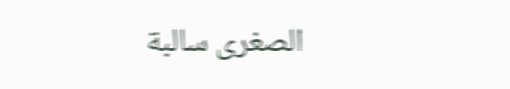الصغرى سالبة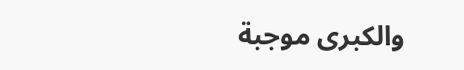والكبرى موجبة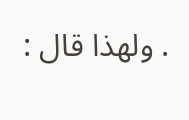. ولهذا قال :